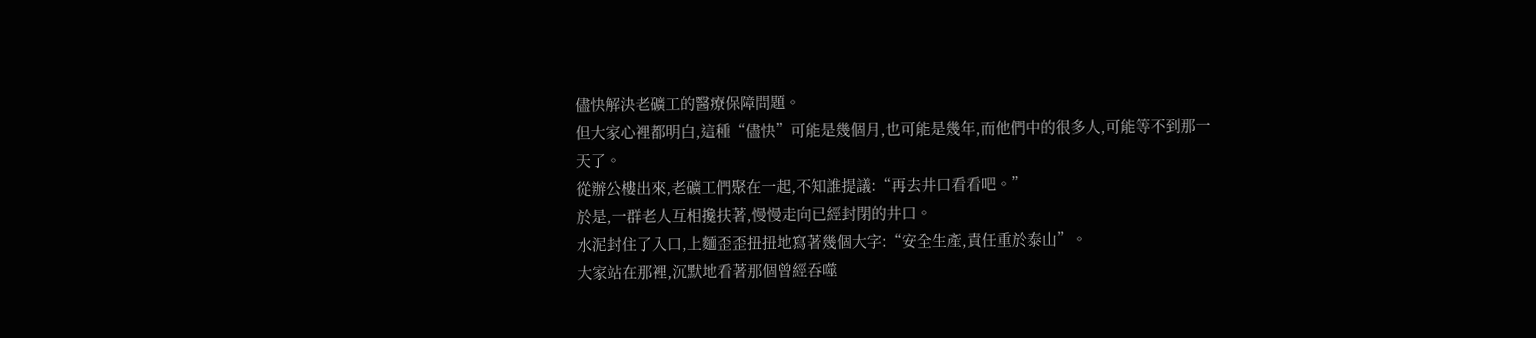儘快解決老礦工的醫療保障問題。
但大家心裡都明白,這種“儘快”可能是幾個月,也可能是幾年,而他們中的很多人,可能等不到那一天了。
從辦公樓出來,老礦工們聚在一起,不知誰提議:“再去井口看看吧。”
於是,一群老人互相攙扶著,慢慢走向已經封閉的井口。
水泥封住了入口,上麵歪歪扭扭地寫著幾個大字:“安全生產,責任重於泰山”。
大家站在那裡,沉默地看著那個曾經吞噬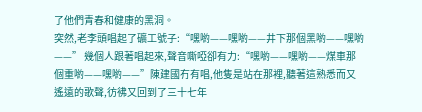了他們青春和健康的黑洞。
突然,老李頭唱起了礦工號子:“嘿喲——嘿喲——井下那個黑喲——嘿喲——” 幾個人跟著唱起來,聲音嘶啞卻有力:“嘿喲——嘿喲——煤車那個重喲——嘿喲——”陳建國冇有唱,他隻是站在那裡,聽著這熟悉而又遙遠的歌聲,彷彿又回到了三十七年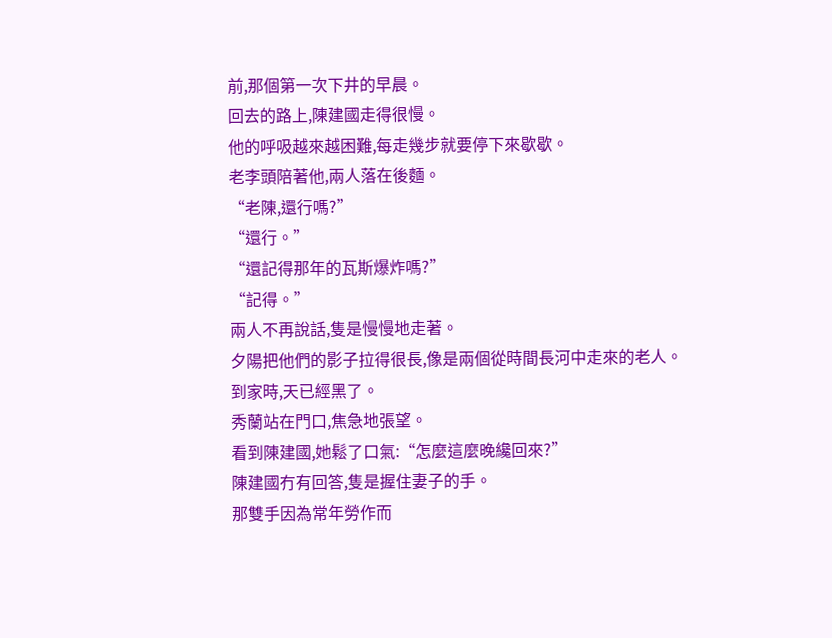前,那個第一次下井的早晨。
回去的路上,陳建國走得很慢。
他的呼吸越來越困難,每走幾步就要停下來歇歇。
老李頭陪著他,兩人落在後麵。
“老陳,還行嗎?”
“還行。”
“還記得那年的瓦斯爆炸嗎?”
“記得。”
兩人不再說話,隻是慢慢地走著。
夕陽把他們的影子拉得很長,像是兩個從時間長河中走來的老人。
到家時,天已經黑了。
秀蘭站在門口,焦急地張望。
看到陳建國,她鬆了口氣:“怎麼這麼晚纔回來?”
陳建國冇有回答,隻是握住妻子的手。
那雙手因為常年勞作而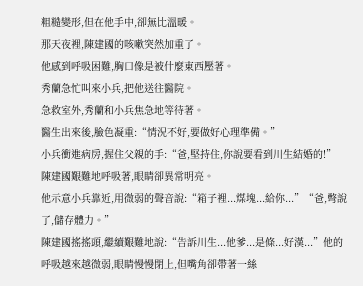粗糙變形,但在他手中,卻無比溫暖。
那天夜裡,陳建國的咳嗽突然加重了。
他感到呼吸困難,胸口像是被什麼東西壓著。
秀蘭急忙叫來小兵,把他送往醫院。
急救室外,秀蘭和小兵焦急地等待著。
醫生出來後,臉色凝重:“情況不好,要做好心理準備。”
小兵衝進病房,握住父親的手:“爸,堅持住,你說要看到川生結婚的!”
陳建國艱難地呼吸著,眼睛卻異常明亮。
他示意小兵靠近,用微弱的聲音說:“箱子裡...煤塊...給你...”“爸,彆說了,儲存體力。”
陳建國搖搖頭,繼續艱難地說:“告訴川生...他爹...是條...好漢...”他的呼吸越來越微弱,眼睛慢慢閉上,但嘴角卻帶著一絲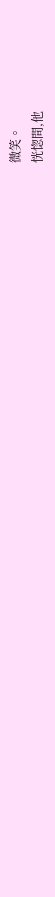微笑。
恍惚間,他